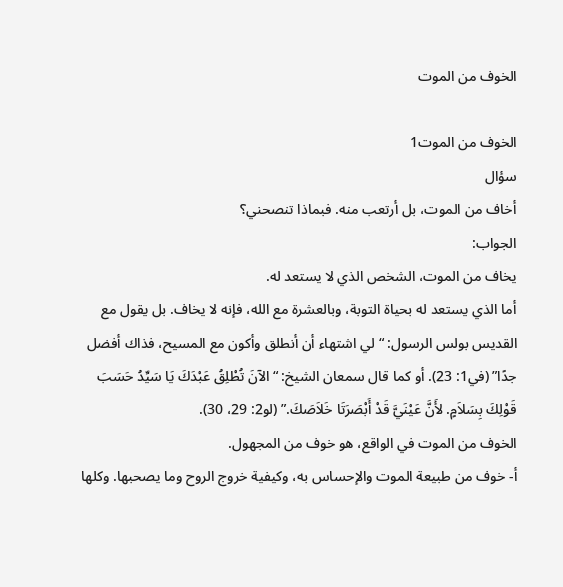الخوف من الموت

الخوف من الموت1
سؤال
أخاف من الموت، بل أرتعب منه. فبماذا تنصحني؟
الجواب:
يخاف من الموت، الشخص الذي لا يستعد له.
أما الذي يستعد له بحياة التوبة، وبالعشرة مع الله، فإنه لا يخاف. بل يقول مع القديس بولس الرسول: “لي اشتهاء أن أنطلق وأكون مع المسيح، فذاك أفضل جدًا” (في1: 23). أو كما قال سمعان الشيخ: “الآنَ تُطْلِقُ عَبْدَكَ يَا سَيِّدُ حَسَبَ قَوْلِكَ بِسَلاَمٍ. لأَنَّ عَيْنَيَّ قَدْ أَبْصَرَتَا خَلاَصَكَ.” (لو2: 29، 30).
الخوف من الموت في الواقع، هو خوف من المجهول.
أ- خوف من طبيعة الموت والإحساس به، وكيفية خروج الروح وما يصحبها. وكلها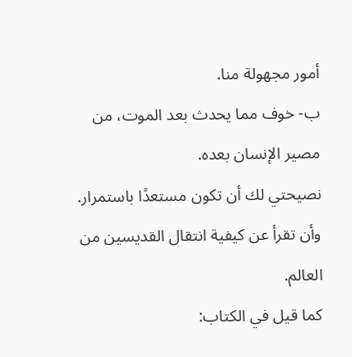أمور مجهولة منا.
ب- خوف مما يحدث بعد الموت، من مصير الإنسان بعده.
نصيحتي لك أن تكون مستعدًا باستمرار.
وأن تقرأ عن كيفية انتقال القديسين من العالم.
كما قيل في الكتاب: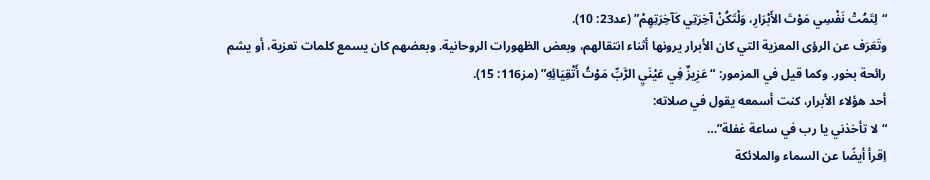“لِتَمُتْ نَفْسِي مَوْتَ الأَبْرَارِ، وَلْتَكُنْ آخِرَتِي كَآخِرَتِهِمْ” (عد23: 10).
وتَعَرَف عن الرؤى المعزية التي كان الأبرار يرونها أثناء انتقالهم، وبعض الظهورات الروحانية. وبعضهم كان يسمع كلمات تعزية، أو يشم رائحة بخور. وكما قيل في المزمور: “عَزِيزٌ فِي عَيْنَيِ الرَّبِّ مَوْتُ أَتْقِيَائِهِ” (مز116: 15).
أحد هؤلاء الأبرار، كنت أسمعه يقول في صلاته:
“لا تأخذني يا رب في ساعة غفلة”…
اِقرأ أيضًا عن السماء والملائكة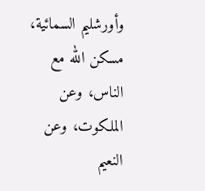وأورشليم السمائية، مسكن الله مع الناس، وعن الملكوت، وعن النعيم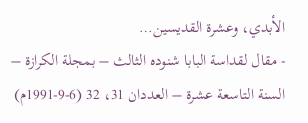الأبدي، وعشرة القديسين…
- مقال لقداسة البابا شنوده الثالث – بمجلة الكرازة – السنة التاسعة عشرة – العددان 31، 32 (6-9-1991م)